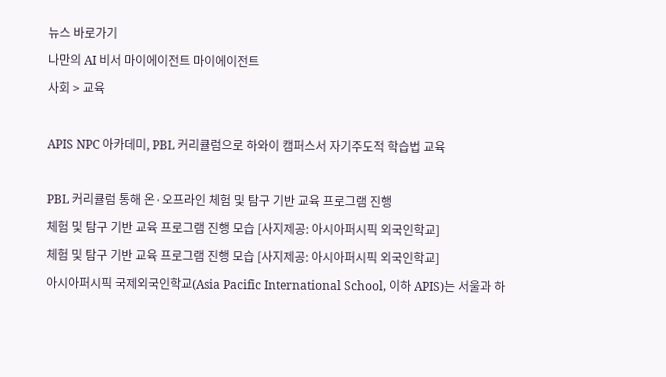뉴스 바로가기
나만의 AI 비서 마이에이전트 마이에이전트
사회 > 교육

APIS NPC 아카데미, PBL 커리큘럼으로 하와이 캠퍼스서 자기주도적 학습법 교육

PBL 커리큘럼 통해 온·오프라인 체험 및 탐구 기반 교육 프로그램 진행
체험 및 탐구 기반 교육 프로그램 진행 모습 [사지제공: 아시아퍼시픽 외국인학교]
체험 및 탐구 기반 교육 프로그램 진행 모습 [사지제공: 아시아퍼시픽 외국인학교]
아시아퍼시픽 국제외국인학교(Asia Pacific International School, 이하 APIS)는 서울과 하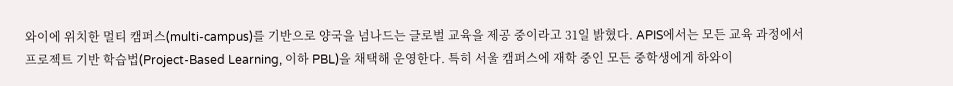와이에 위치한 멀티 캠퍼스(multi-campus)를 기반으로 양국을 넘나드는 글로벌 교육을 제공 중이라고 31일 밝혔다. APIS에서는 모든 교육 과정에서 프로젝트 기반 학습법(Project-Based Learning, 이하 PBL)을 채택해 운영한다. 특히 서울 캠퍼스에 재학 중인 모든 중학생에게 하와이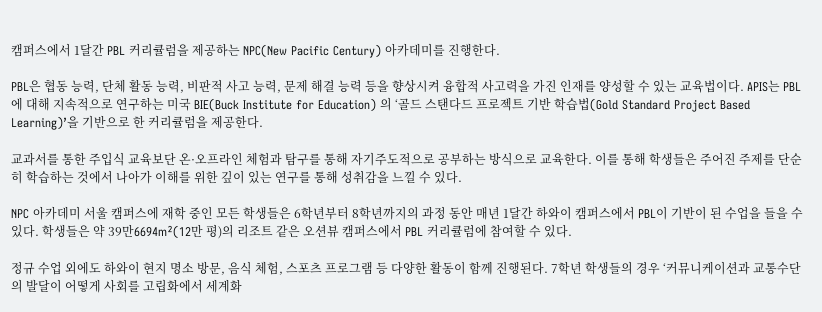캠퍼스에서 1달간 PBL 커리큘럼을 제공하는 NPC(New Pacific Century) 아카데미를 진행한다.

PBL은 협동 능력, 단체 활동 능력, 비판적 사고 능력, 문제 해결 능력 등을 향상시켜 융합적 사고력을 가진 인재를 양성할 수 있는 교육법이다. APIS는 PBL에 대해 지속적으로 연구하는 미국 BIE(Buck Institute for Education) 의 ‘골드 스탠다드 프로젝트 기반 학습법(Gold Standard Project Based Learning)’을 기반으로 한 커리큘럼을 제공한다.

교과서를 통한 주입식 교육보단 온·오프라인 체험과 탐구를 통해 자기주도적으로 공부하는 방식으로 교육한다. 이를 통해 학생들은 주어진 주제를 단순히 학습하는 것에서 나아가 이해를 위한 깊이 있는 연구를 통해 성취감을 느낄 수 있다.

NPC 아카데미 서울 캠퍼스에 재학 중인 모든 학생들은 6학년부터 8학년까지의 과정 동안 매년 1달간 하와이 캠퍼스에서 PBL이 기반이 된 수업을 들을 수 있다. 학생들은 약 39만6694m²(12만 평)의 리조트 같은 오션뷰 캠퍼스에서 PBL 커리큘럼에 참여할 수 있다.

정규 수업 외에도 하와이 현지 명소 방문, 음식 체험, 스포츠 프로그램 등 다양한 활동이 함께 진행된다. 7학년 학생들의 경우 ‘커뮤니케이션과 교통수단의 발달이 어떻게 사회를 고립화에서 세계화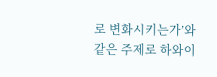로 변화시키는가’와 같은 주제로 하와이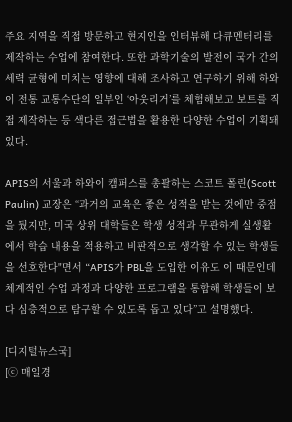주요 지역을 직접 방문하고 현지인을 인터뷰해 다큐멘터리를 제작하는 수업에 참여한다. 또한 과학기술의 발전이 국가 간의 세력 균형에 미치는 영향에 대해 조사하고 연구하기 위해 하와이 전통 교통수단의 일부인 ‘아웃리거’를 체험해보고 보트를 직접 제작하는 등 색다른 접근법을 활용한 다양한 수업이 기획돼 있다.

APIS의 서울과 하와이 캠퍼스를 총괄하는 스코트 폴린(Scott Paulin) 교장은 “과거의 교육은 좋은 성적을 받는 것에만 중점을 뒀지만, 미국 상위 대학들은 학생 성적과 무관하게 실생활에서 학습 내용을 적용하고 비판적으로 생각할 수 있는 학생들을 선호한다"면서 “APIS가 PBL을 도입한 이유도 이 때문인데 체계적인 수업 과정과 다양한 프로그램을 통합해 학생들이 보다 심층적으로 탐구할 수 있도록 돕고 있다”고 설명했다.

[디지털뉴스국]
[ⓒ 매일경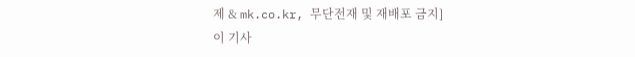제 & mk.co.kr, 무단전재 및 재배포 금지]
이 기사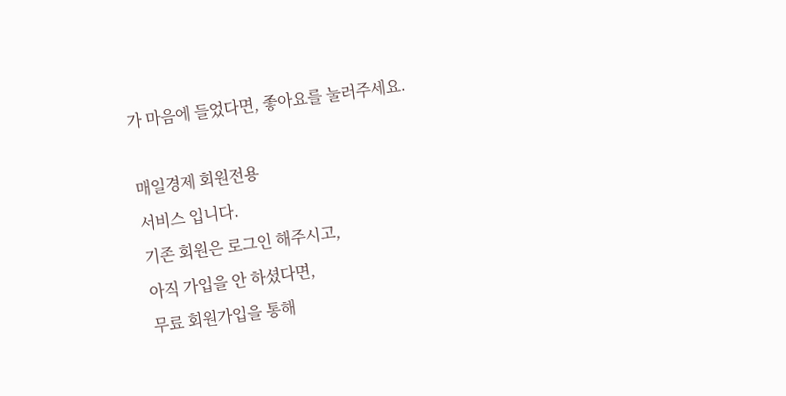가 마음에 들었다면, 좋아요를 눌러주세요.

매일경제 회원전용
서비스 입니다.
기존 회원은 로그인 해주시고,
아직 가입을 안 하셨다면,
무료 회원가입을 통해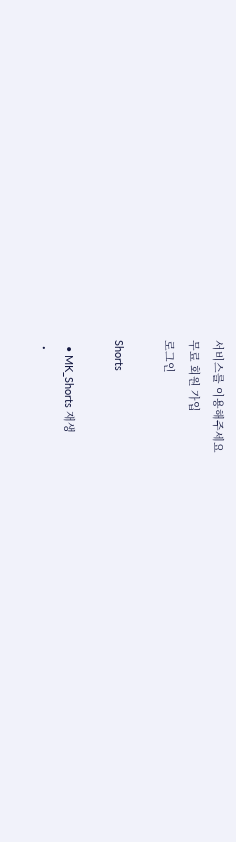서비스를 이용해주세요
무료 회원 가입
로그인

Shorts

  • MK_Shorts 재생
  •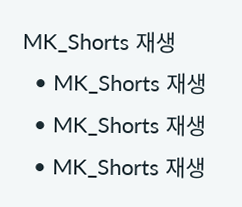MK_Shorts 재생
  • MK_Shorts 재생
  • MK_Shorts 재생
  • MK_Shorts 재생